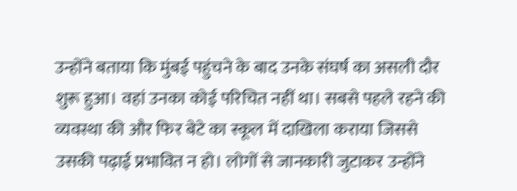उन्होंने बताया कि मुंबई पहुंचने के बाद उनके संघर्ष का असली दौर शुरू हुआ। वहां उनका कोई परिचित नहीं था। सबसे पहले रहने की व्यवस्था की और फिर बेटे का स्कूल में दाखिला कराया जिससे उसकी पढ़ाई प्रभावित न हो। लोगों से जानकारी जुटाकर उन्होंने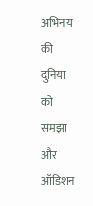अभिनय की दुनिया को समझा और ऑडिशन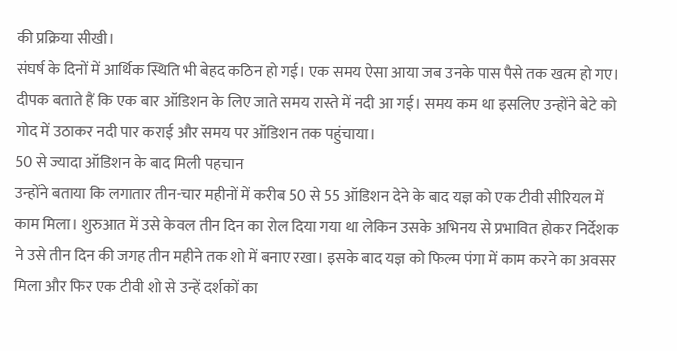की प्रक्रिया सीखी।
संघर्ष के दिनों में आर्थिक स्थिति भी बेहद कठिन हो गई। एक समय ऐसा आया जब उनके पास पैसे तक खत्म हो गए। दीपक बताते हैं कि एक बार ऑडिशन के लिए जाते समय रास्ते में नदी आ गई। समय कम था इसलिए उन्होंने बेटे को गोद में उठाकर नदी पार कराई और समय पर ऑडिशन तक पहुंचाया।
50 से ज्यादा ऑडिशन के बाद मिली पहचान
उन्होंने बताया कि लगातार तीन-चार महीनों में करीब 50 से 55 ऑडिशन देने के बाद यज्ञ को एक टीवी सीरियल में काम मिला। शुरुआत में उसे केवल तीन दिन का रोल दिया गया था लेकिन उसके अभिनय से प्रभावित होकर निर्देशक ने उसे तीन दिन की जगह तीन महीने तक शो में बनाए रखा। इसके बाद यज्ञ को फिल्म पंगा में काम करने का अवसर मिला और फिर एक टीवी शो से उन्हें दर्शकों का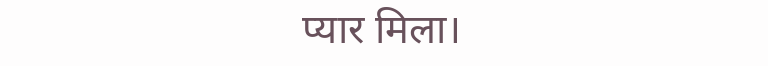प्यार मिला।